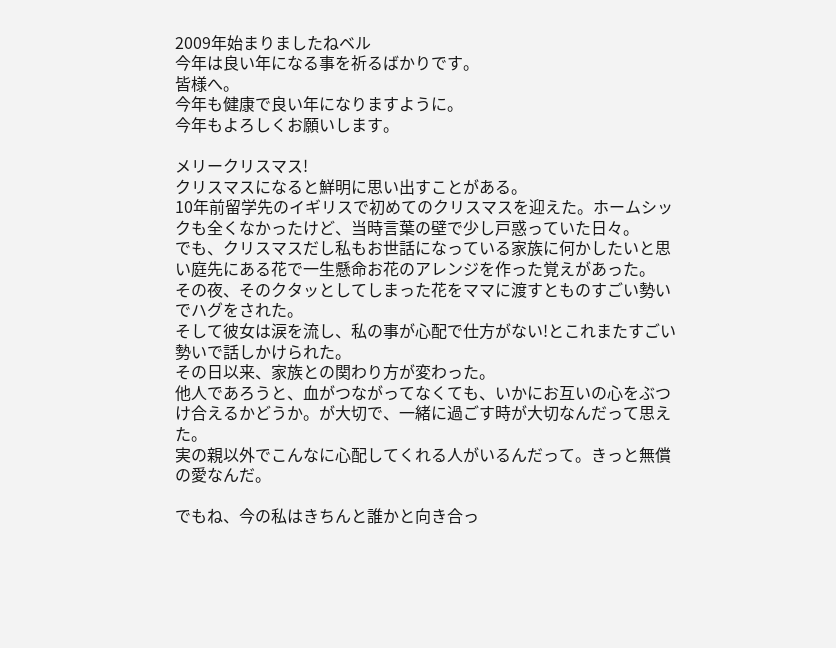2009年始まりましたねベル
今年は良い年になる事を祈るばかりです。
皆様へ。
今年も健康で良い年になりますように。
今年もよろしくお願いします。

メリークリスマス!
クリスマスになると鮮明に思い出すことがある。
10年前留学先のイギリスで初めてのクリスマスを迎えた。ホームシックも全くなかったけど、当時言葉の壁で少し戸惑っていた日々。
でも、クリスマスだし私もお世話になっている家族に何かしたいと思い庭先にある花で一生懸命お花のアレンジを作った覚えがあった。
その夜、そのクタッとしてしまった花をママに渡すとものすごい勢いでハグをされた。
そして彼女は涙を流し、私の事が心配で仕方がない!とこれまたすごい勢いで話しかけられた。
その日以来、家族との関わり方が変わった。
他人であろうと、血がつながってなくても、いかにお互いの心をぶつけ合えるかどうか。が大切で、一緒に過ごす時が大切なんだって思えた。
実の親以外でこんなに心配してくれる人がいるんだって。きっと無償の愛なんだ。

でもね、今の私はきちんと誰かと向き合っ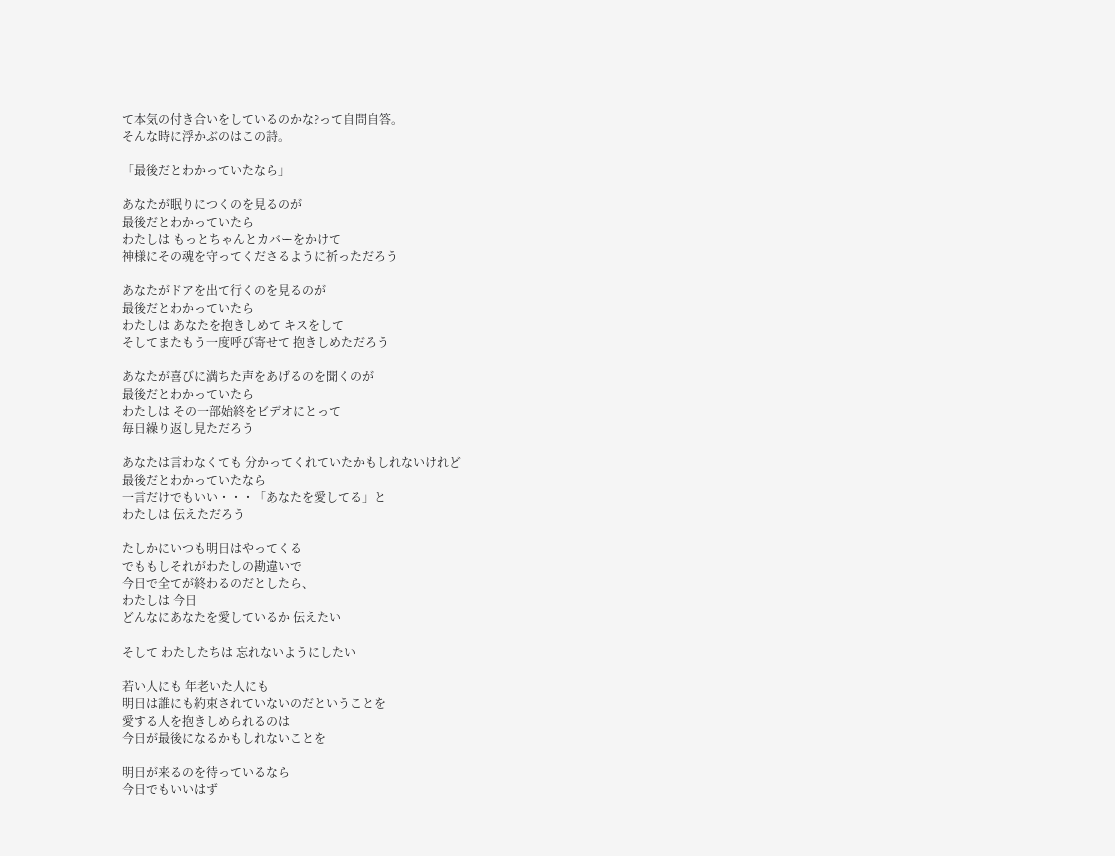て本気の付き合いをしているのかな?って自問自答。
そんな時に浮かぶのはこの詩。

「最後だとわかっていたなら」

あなたが眠りにつくのを見るのが
最後だとわかっていたら
わたしは もっとちゃんとカバーをかけて
神様にその魂を守ってくださるように祈っただろう

あなたがドアを出て行くのを見るのが
最後だとわかっていたら
わたしは あなたを抱きしめて キスをして
そしてまたもう一度呼び寄せて 抱きしめただろう

あなたが喜びに満ちた声をあげるのを聞くのが
最後だとわかっていたら
わたしは その一部始終をビデオにとって
毎日繰り返し見ただろう

あなたは言わなくても 分かってくれていたかもしれないけれど
最後だとわかっていたなら
一言だけでもいい・・・「あなたを愛してる」と
わたしは 伝えただろう

たしかにいつも明日はやってくる
でももしそれがわたしの勘違いで
今日で全てが終わるのだとしたら、
わたしは 今日
どんなにあなたを愛しているか 伝えたい

そして わたしたちは 忘れないようにしたい

若い人にも 年老いた人にも
明日は誰にも約束されていないのだということを
愛する人を抱きしめられるのは
今日が最後になるかもしれないことを

明日が来るのを待っているなら
今日でもいいはず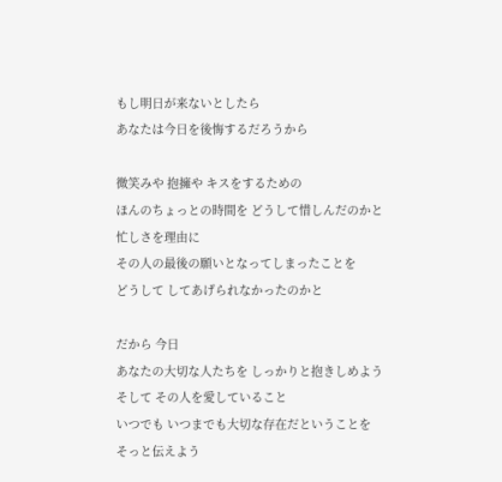もし明日が来ないとしたら
あなたは今日を後悔するだろうから

微笑みや 抱擁や キスをするための
ほんのちょっとの時間を どうして惜しんだのかと
忙しさを理由に
その人の最後の願いとなってしまったことを
どうして してあげられなかったのかと

だから 今日
あなたの大切な人たちを しっかりと抱きしめよう
そして その人を愛していること
いつでも いつまでも大切な存在だということを
そっと伝えよう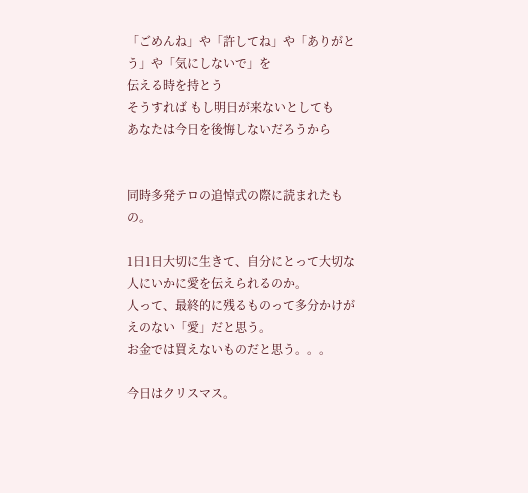「ごめんね」や「許してね」や「ありがとう」や「気にしないで」を
伝える時を持とう
そうすれば もし明日が来ないとしても
あなたは今日を後悔しないだろうから


同時多発テロの追悼式の際に読まれたもの。

1日1日大切に生きて、自分にとって大切な人にいかに愛を伝えられるのか。
人って、最終的に残るものって多分かけがえのない「愛」だと思う。
お金では買えないものだと思う。。。

今日はクリスマス。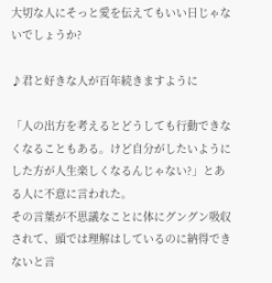大切な人にそっと愛を伝えてもいい日じゃないでしょうか?

♪君と好きな人が百年続きますように

「人の出方を考えるとどうしても行動できなくなることもある。けど自分がしたいようにした方が人生楽しくなるんじゃない?」とある人に不意に言われた。
その言葉が不思議なことに体にグングン吸収されて、頭では理解はしているのに納得できないと言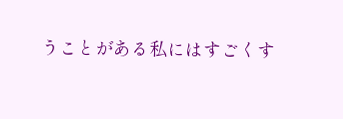うことがある私にはすごくす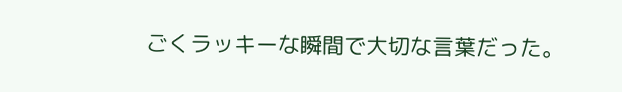ごくラッキーな瞬間で大切な言葉だった。